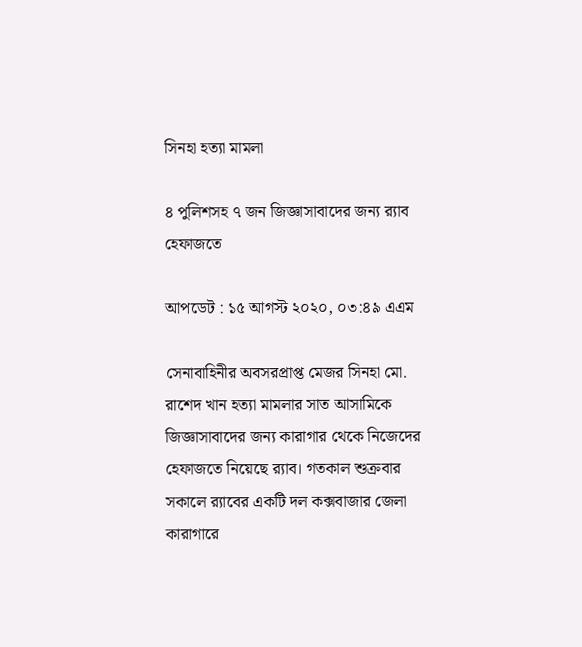সিনহা হত্যা মামলা

৪ পুলিশসহ ৭ জন জিজ্ঞাসাবাদের জন্য র‌্যাব হেফাজতে

আপডেট : ১৫ আগস্ট ২০২০, ০৩:৪৯ এএম

সেনাবাহিনীর অবসরপ্রাপ্ত মেজর সিনহা মো. রাশেদ খান হত্যা মামলার সাত আসামিকে জিজ্ঞাসাবাদের জন্য কারাগার থেকে নিজেদের হেফাজতে নিয়েছে র‌্যাব। গতকাল শুক্রবার সকালে র‌্যাবের একটি দল কক্সবাজার জেলা কারাগারে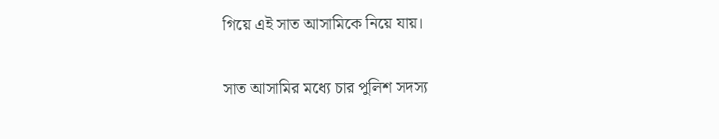গিয়ে এই সাত আসামিকে নিয়ে যায়।

সাত আসামির মধ্যে চার পুলিশ সদস্য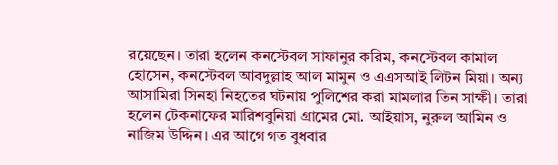রয়েছেন। তারা হলেন কনস্টেবল সাফানুর করিম, কনস্টেবল কামাল হোসেন, কনস্টেবল আবদুল্লাহ আল মামুন ও এএসআই লিটন মিয়া। অন্য আসামিরা সিনহা নিহতের ঘটনায় পুলিশের করা মামলার তিন সাক্ষী। তারা হলেন টেকনাফের মারিশবুনিয়া গ্রামের মো. আইয়াস, নুরুল আমিন ও নাজিম উদ্দিন। এর আগে গত বুধবার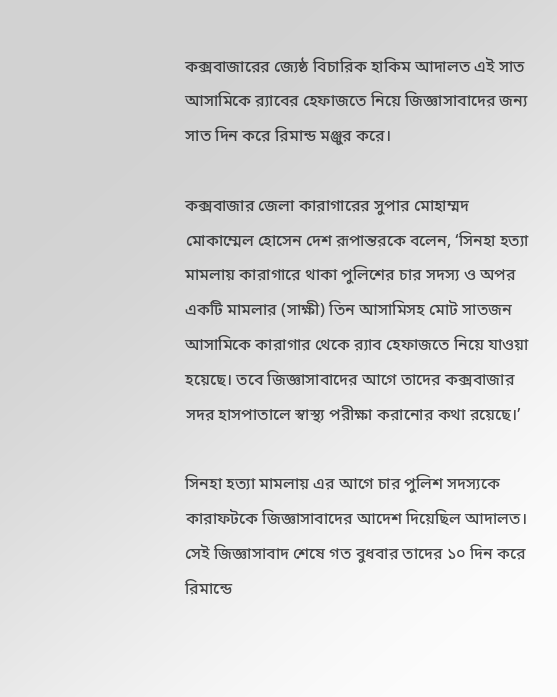কক্সবাজারের জ্যেষ্ঠ বিচারিক হাকিম আদালত এই সাত আসামিকে র‌্যাবের হেফাজতে নিয়ে জিজ্ঞাসাবাদের জন্য সাত দিন করে রিমান্ড মঞ্জুর করে।

কক্সবাজার জেলা কারাগারের সুপার মোহাম্মদ মোকাম্মেল হোসেন দেশ রূপান্তরকে বলেন, ‘সিনহা হত্যা মামলায় কারাগারে থাকা পুলিশের চার সদস্য ও অপর একটি মামলার (সাক্ষী) তিন আসামিসহ মোট সাতজন আসামিকে কারাগার থেকে র‌্যাব হেফাজতে নিয়ে যাওয়া হয়েছে। তবে জিজ্ঞাসাবাদের আগে তাদের কক্সবাজার সদর হাসপাতালে স্বাস্থ্য পরীক্ষা করানোর কথা রয়েছে।’

সিনহা হত্যা মামলায় এর আগে চার পুলিশ সদস্যকে কারাফটকে জিজ্ঞাসাবাদের আদেশ দিয়েছিল আদালত। সেই জিজ্ঞাসাবাদ শেষে গত বুধবার তাদের ১০ দিন করে রিমান্ডে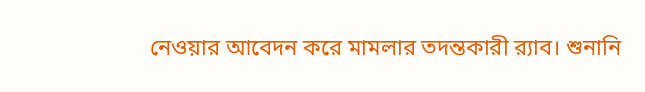নেওয়ার আবেদন করে মামলার তদন্তকারী র‌্যাব। শুনানি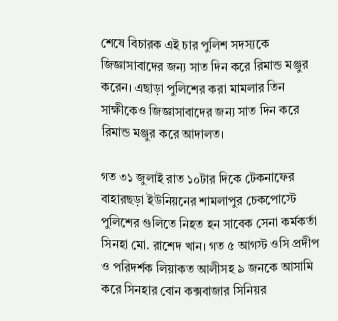শেষে বিচারক এই চার পুলিশ সদস্যকে জিজ্ঞাসাবাদের জন্য সাত দিন করে রিমান্ড মঞ্জুর করেন। এছাড়া পুলিশের করা মামলার তিন সাক্ষীকেও জিজ্ঞাসাবাদের জন্য সাত দিন করে রিমান্ড মঞ্জুর করে আদালত।

গত ৩১ জুলাই রাত ১০টার দিকে টেকনাফের বাহারছড়া ইউনিয়নের শামলাপুর চেকপোস্টে পুলিশের গুলিতে নিহত হন সাবেক সেনা কর্মকর্তা সিনহা মো. রাশেদ খান। গত ৫ আগস্ট ওসি প্রদীপ ও পরিদর্শক লিয়াকত আলীসহ ৯ জনকে আসামি করে সিনহার বোন কক্সবাজার সিনিয়র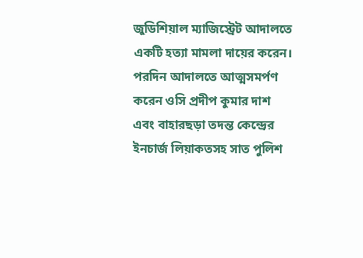জুডিশিয়াল ম্যাজিস্ট্রেট আদালতে একটি হত্যা মামলা দায়ের করেন। পরদিন আদালতে আত্মসমর্পণ করেন ওসি প্রদীপ কুমার দাশ এবং বাহারছড়া তদন্ত কেন্দ্রের ইনচার্জ লিয়াকতসহ সাত পুলিশ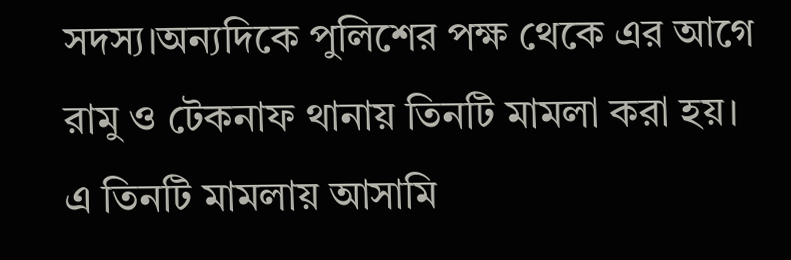সদস্য।অন্যদিকে পুলিশের পক্ষ থেকে এর আগে রামু ও টেকনাফ থানায় তিনটি মামলা করা হয়। এ তিনটি মামলায় আসামি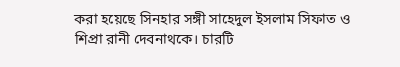করা হয়েছে সিনহার সঙ্গী সাহেদুল ইসলাম সিফাত ও শিপ্রা রানী দেবনাথকে। চারটি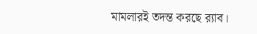মামলারই তদন্ত করছে র‌্যাব।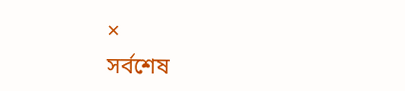×
সর্বশেষ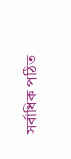সর্বাধিক পঠিত